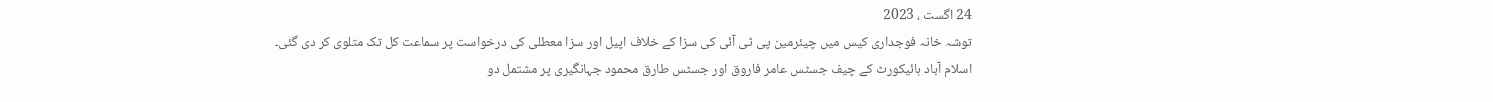24 اگست ، 2023
توشہ خانہ فوجداری کیس میں چیئرمین پی ٹی آئی کی سزا کے خلاف اپیل اور سزا معطلی کی درخواست پر سماعت کل تک متلوی کر دی گئی۔
اسلام آباد ہائیکورٹ کے چیف جسٹس عامر فاروق اور جسٹس طارق محمود جہانگیری پر مشتمل دو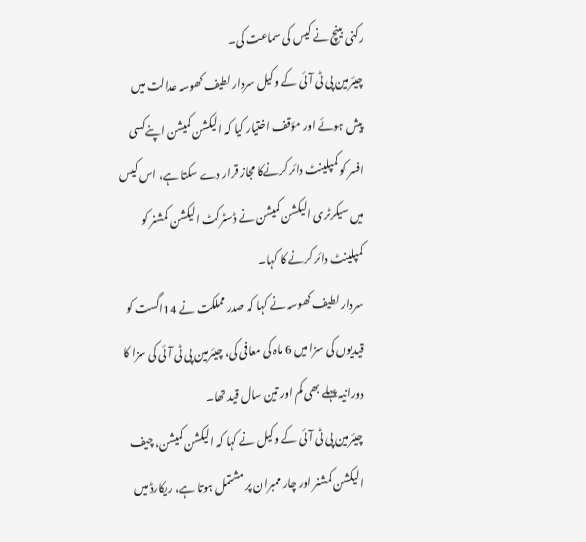رکنی بینچ نے کیس کی سماعت کی۔
چیئرمین پی ٹی آئی کے وکیل سردار لطیف کھوسہ عدالت میں پیش ہوئے اور مؤقف اختیار کیا کہ الیکشن کمیشن اپنےکسی افسر کو کمپلینٹ دائر کرنےکا مجاز قرار دے سکتا ہے، اس کیس میں سیکرٹری الیکشن کمیشن نے ڈسٹرکٹ الیکشن کمشنر کو کمپلینٹ دائر کرنے کا کہا۔
سردار لطیف کھوسہ نے کہا کہ صدر مملکت نے 14اگست کو قیدیوں کی سزا میں 6 ماہ کی معافی کی، چیئرمین پی ٹی آئی کی سزا کا دورانیہ پہلے بھی کم اور تین سال قید تھا۔
چیئرمین پی ٹی آئی کے وکیل نے کہا کہ الیکشن کمیشن، چیف الیکشن کمشنر اور چار ممبران پر مشتمل ہوتا ہے، ریکارڈ میں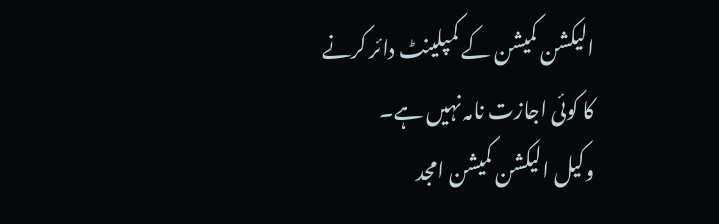الیکشن کمیشن کے کمپلینٹ دائر کرنے کا کوئی اجازت نامہ نہیں ہے۔
وکیل الیکشن کمیشن امجد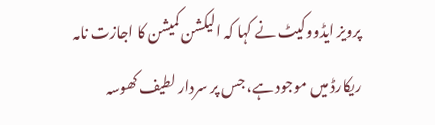پرویز ایڈووکیٹ نے کہا کہ الیکشن کمیشن کا اجازت نامہ ریکارڈ میں موجود ہے، جس پر سردار لطیف کھوسہ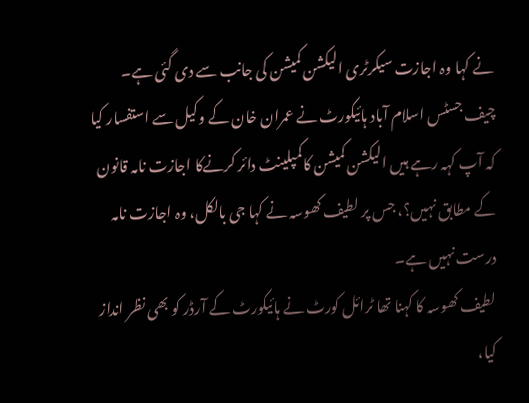نے کہا وہ اجازت سیکرٹری الیکشن کمیشن کی جانب سے دی گئی ہے۔
چیف جسٹس اسلام آباد ہائیکورٹ نے عمران خان کے وکیل سے استفسار کیا کہ آپ کہہ رہے ہیں الیکشن کمیشن کاکمپلینٹ دائر کرنےکا اجازت نامہ قانون کے مطابق نہیں؟، جس پر لطیف کھوسہ نے کہا جی بالکل، وہ اجازت نامہ درست نہیں ہے۔
لطیف کھوسہ کا کہنا تھا ٹرائل کورٹ نے ہائیکورٹ کے آرڈر کو بھی نظر انداز کیا،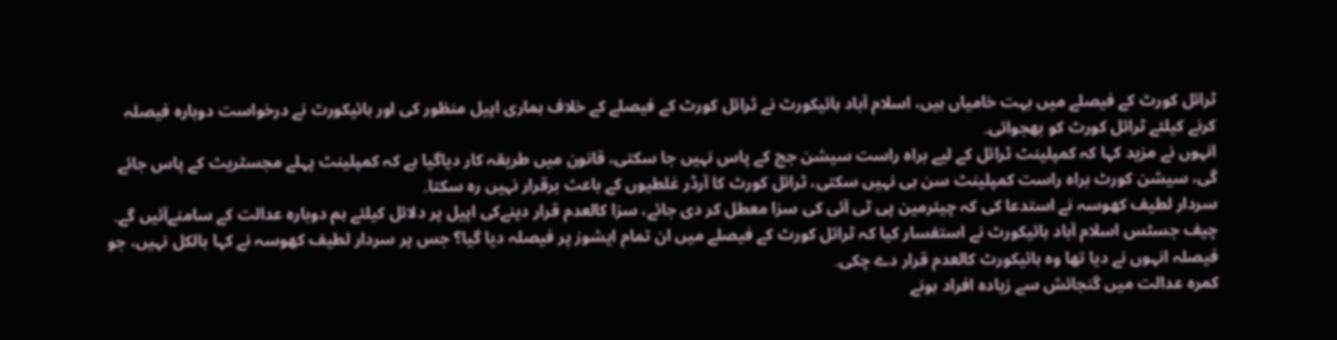ٹرائل کورٹ کے فیصلے میں بہت خامیاں ہیں، اسلام آباد ہائیکورٹ نے ٹرائل کورٹ کے فیصلے کے خلاف ہماری اپیل منظور کی اور ہائیکورٹ نے درخواست دوبارہ فیصلہ کرنے کیلئے ٹرائل کورٹ کو بھجوائی۔
انہوں نے مزید کہا کہ کمپلینٹ ٹرائل کے لیے براہ راست سیشن جج کے پاس نہیں جا سکتی، قانون میں طریقہ کار دیاگیا ہے کہ کمپلینٹ پہلے مجسٹریٹ کے پاس جائے گی، سیشن کورٹ براہ راست کمپلینٹ سن ہی نہیں سکتی، ٹرائل کورٹ کا آرڈر غلطیوں کے باعث برقرار نہیں رہ سکتا۔
سردار لطیف کھوسہ نے استدعا کی کہ چیئرمین پی ٹی آئی کی سزا معطل کر دی جائے، سزا کالعدم قرار دینےکی اپیل پر دلائل کیلئے ہم دوبارہ عدالت کے سامنےآئیں گے۔
چیف جسٹس اسلام آباد ہائیکورٹ نے استفسار کیا کہ ٹرائل کورٹ کے فیصلے میں ان تمام ایشوز پر فیصلہ دیا گیا؟ جس پر سردار لطیف کھوسہ نے کہا بالکل نہیں، جو فیصلہ انہوں نے دیا تھا وہ ہائیکورٹ کالعدم قرار دے چکی۔
کمرہ عدالت میں گنجائش سے زیادہ افراد ہونے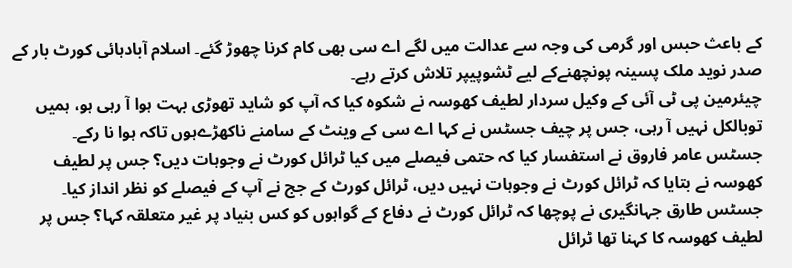کے باعث حبس اور گرمی کی وجہ سے عدالت میں لگے اے سی بھی کام کرنا چھوڑ گئے۔ اسلام آبادہائی کورٹ بار کے صدر نوید ملک پسینہ پونچھنےکے لیے ٹشوپیپر تلاش کرتے رہے۔
چیئرمین پی ٹی آئی کے وکیل سردار لطیف کھوسہ نے شکوہ کیا کہ آپ کو شاید تھوڑی بہت ہوا آ رہی ہو، ہمیں توبالکل نہیں آ رہی، جس پر چیف جسٹس نے کہا اے سی کے وینٹ کے سامنے ناکھڑےہوں تاکہ ہوا نا رکے۔
جسٹس عامر فاروق نے استفسار کیا کہ حتمی فیصلے میں کیا ٹرائل کورٹ نے وجوہات دیں؟ جس پر لطیف کھوسہ نے بتایا کہ ٹرائل کورٹ نے وجوہات نہیں دیں، ٹرائل کورٹ کے جج نے آپ کے فیصلے کو نظر انداز کیا۔
جسٹس طارق جہانگیری نے پوچھا کہ ٹرائل کورٹ نے دفاع کے گواہوں کو کس بنیاد پر غیر متعلقہ کہا؟ جس پر لطیف کھوسہ کا کہنا تھا ٹرائل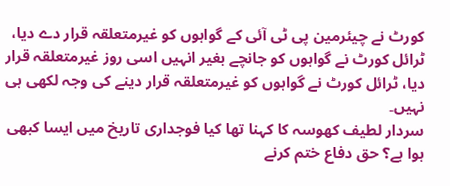کورٹ نے چیئرمین پی ٹی آئی کے گواہوں کو غیرمتعلقہ قرار دے دیا، ٹرائل کورٹ نے گواہوں کو جانچے بغیر انہیں اسی روز غیرمتعلقہ قرار دیا، ٹرائل کورٹ نے گواہوں کو غیرمتعلقہ قرار دینے کی وجہ لکھی ہی نہیں۔
سردار لطیف کھوسہ کا کہنا تھا کیا فوجداری تاریخ میں ایسا کبھی ہوا ہے؟ حق دفاع ختم کرنے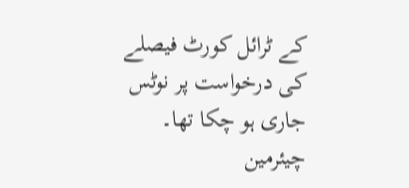کے ٹرائل کورٹ فیصلے کی درخواست پر نوٹس جاری ہو چکا تھا۔
چیئرمین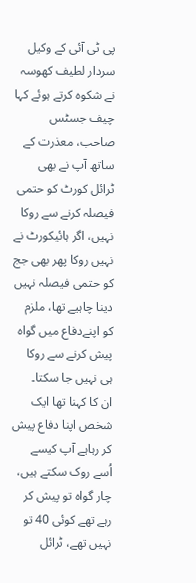پی ٹی آئی کے وکیل سردار لطیف کھوسہ نے شکوہ کرتے ہوئے کہا چیف جسٹس صاحب، معذرت کے ساتھ آپ نے بھی ٹرائل کورٹ کو حتمی فیصلہ کرنے سے روکا نہیں، اگر ہائیکورٹ نے نہیں روکا پھر بھی جج کو حتمی فیصلہ نہیں دینا چاہیے تھا، ملزم کو اپنےدفاع میں گواہ پیش کرنے سے روکا ہی نہیں جا سکتا۔
ان کا کہنا تھا ایک شخص اپنا دفاع پیش کر رہاہے آپ کیسے اُسے روک سکتے ہیں، چار گواہ تو پیش کر رہے تھے کوئی 40 تو نہیں تھے، ٹرائل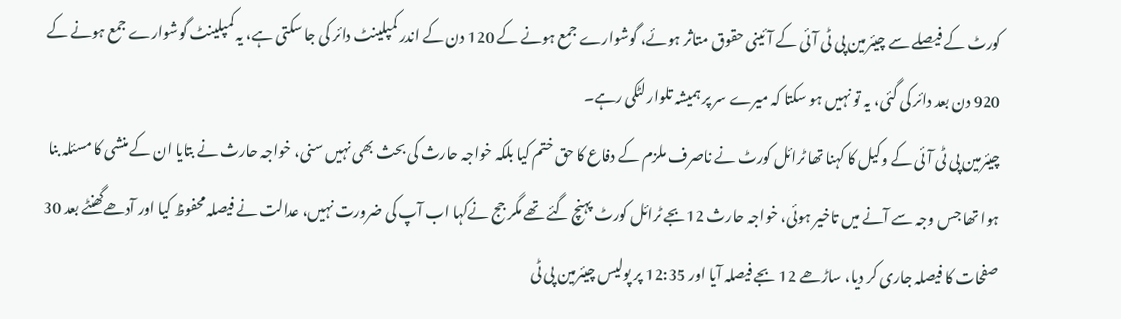کورٹ کے فیصلے سے چیئرمین پی ٹی آئی کے آئینی حقوق متاثر ہوئے، گوشوارے جمع ہونے کے 120 دن کے اندر کمپلینٹ دائر کی جا سکتی ہے، یہ کمپلینٹ گوشوارے جمع ہونے کے 920 دن بعد دائر کی گئی، یہ تو نہیں ہو سکتا کہ میرے سر پر ہمیشہ تلوار لٹکی رہے۔
چیئرمین پی ٹی آئی کے وکیل کا کہنا تھا ٹرائل کورٹ نے ناصرف ملزم کے دفاع کا حق ختم کیا بلکہ خواجہ حارث کی بحث بھی نہیں سنی، خواجہ حارث نے بتایا ان کے منشی کا مسئلہ بنا ہوا تھا جس وجہ سے آنے میں تاخیر ہوئی، خواجہ حارث 12بجے ٹرائل کورٹ پہنچ گئے تھے مگر جج نےکہا اب آپ کی ضرورت نہیں، عدالت نے فیصلہ محفوظ کیا اور آدھےگھنٹے بعد 30 صفحات کا فیصلہ جاری کر دیا، ساڑھے 12 بجے فیصلہ آیا اور 12:35 پر پولیس چیئرمین پی ٹی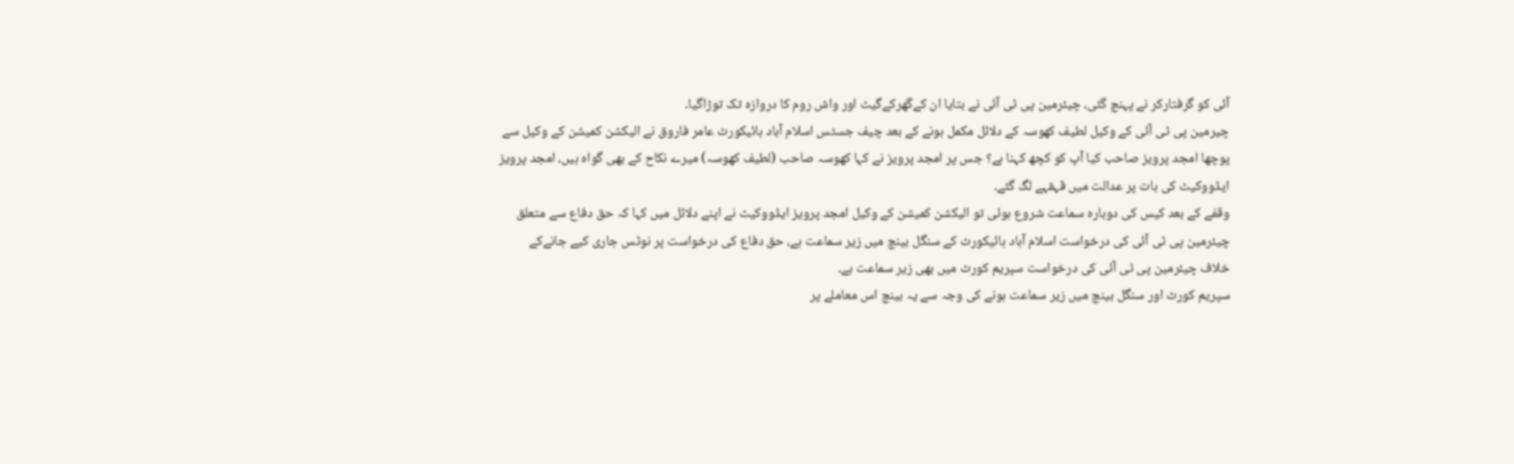آئی کو گرفتارکر نے پہنچ گئی، چیئرمین پی ٹی آئی نے بتایا ان کےگھرکےگیٹ اور واش روم کا دروازہ تک توڑاگیا۔
چیرمین پی ٹی آئی کے وکیل لطیف کھوسہ کے دلائل مکمل ہونے کے بعد چیف جسٹس اسلام آباد ہائیکورٹ عامر فاروق نے الیکشن کمیشن کے وکیل سے پوچھا امجد پرویز صاحب کیا آپ کو کچھ کہنا ہے؟ جس پر امجد پرویز نے کہا کھوسہ صاحب (لطیف کھوسہ) میرے نکاح کے بھی گواہ ہیں، امجد پرویز ایڈووکیٹ کی بات پر عدالت میں قہقہے لگ گئے۔
وقفے کے بعد کیس کی دوبارہ سماعت شروع ہوئی تو الیکشن کمیشن کے وکیل امجد پرویز ایڈووکیٹ نے اپنے دلائل میں کہا کہ حق دفاع سے متعلق چیئرمین پی ٹی آئی کی درخواست اسلام آباد ہائیکورٹ کے سنگل بینچ میں زیر سماعت ہے، حق دفاع کی درخواست پر نوٹس جاری کیے جانےکے خلاف چیئرمین پی ٹی آئی کی درخواست سپریم کورٹ میں بھی زیر سماعت ہے۔
سپریم کورٹ اور سنگل بینچ میں زیر سماعت ہونے کی وجہ سے یہ بینچ اس معاملے پر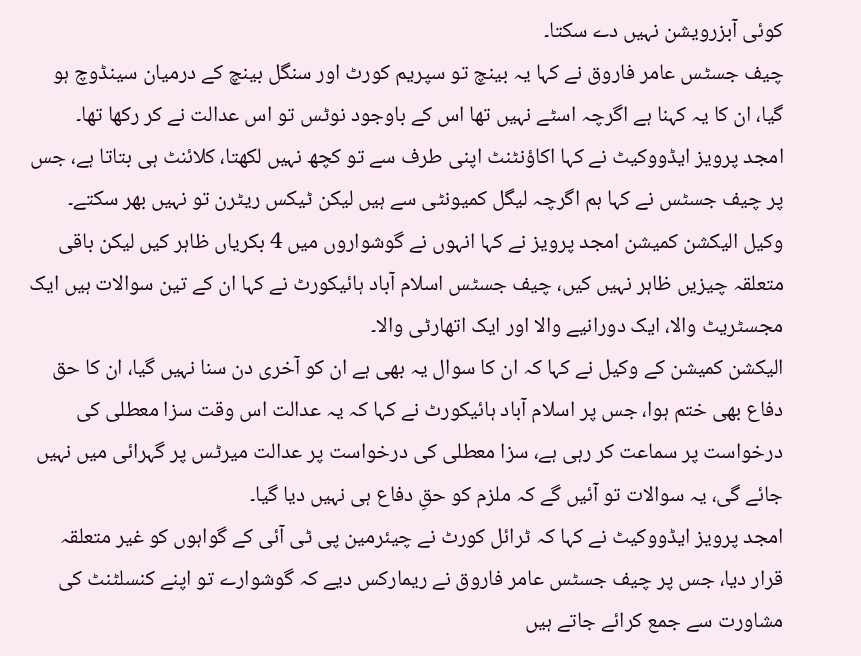کوئی آبزرویشن نہیں دے سکتا۔
چیف جسٹس عامر فاروق نے کہا یہ بینچ تو سپریم کورٹ اور سنگل بینچ کے درمیان سینڈوچ ہو گیا، ان کا یہ کہنا ہے اگرچہ اسٹے نہیں تھا اس کے باوجود نوٹس تو اس عدالت نے کر رکھا تھا۔
امجد پرویز ایڈووکیٹ نے کہا اکاؤنٹنٹ اپنی طرف سے تو کچھ نہیں لکھتا، کلائنٹ ہی بتاتا ہے، جس پر چیف جسٹس نے کہا ہم اگرچہ لیگل کمیونٹی سے ہیں لیکن ٹیکس ریٹرن تو نہیں بھر سکتے۔
وکیل الیکشن کمیشن امجد پرویز نے کہا انہوں نے گوشواروں میں 4 بکریاں ظاہر کیں لیکن باقی متعلقہ چیزیں ظاہر نہیں کیں، چیف جسٹس اسلام آباد ہائیکورٹ نے کہا ان کے تین سوالات ہیں ایک مجسٹریٹ والا، ایک دورانیے والا اور ایک اتھارٹی والا۔
الیکشن کمیشن کے وکیل نے کہا کہ ان کا سوال یہ بھی ہے ان کو آخری دن سنا نہیں گیا، ان کا حق دفاع بھی ختم ہوا، جس پر اسلام آباد ہائیکورٹ نے کہا کہ یہ عدالت اس وقت سزا معطلی کی درخواست پر سماعت کر رہی ہے، سزا معطلی کی درخواست پر عدالت میرٹس پر گہرائی میں نہیں جائے گی، یہ سوالات تو آئیں گے کہ ملزم کو حقِ دفاع ہی نہیں دیا گیا۔
امجد پرویز ایڈووکیٹ نے کہا کہ ٹرائل کورٹ نے چیئرمین پی ٹی آئی کے گواہوں کو غیر متعلقہ قرار دیا، جس پر چیف جسٹس عامر فاروق نے ریمارکس دیے کہ گوشوارے تو اپنے کنسلٹنٹ کی مشاورت سے جمع کرائے جاتے ہیں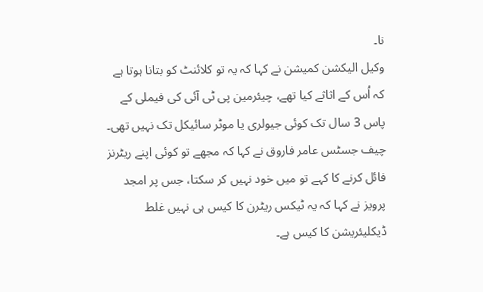نا۔
وکیل الیکشن کمیشن نے کہا کہ یہ تو کلائنٹ کو بتانا ہوتا ہے کہ اُس کے اثاثے کیا تھے، چیئرمین پی ٹی آئی کی فیملی کے پاس 3 سال تک کوئی جیولری یا موٹر سائیکل تک نہیں تھی۔
چیف جسٹس عامر فاروق نے کہا کہ مجھے تو کوئی اپنے ریٹرنز فائل کرنے کا کہے تو میں خود نہیں کر سکتا، جس پر امجد پرویز نے کہا کہ یہ ٹیکس ریٹرن کا کیس ہی نہیں غلط ڈیکلیئریشن کا کیس ہے۔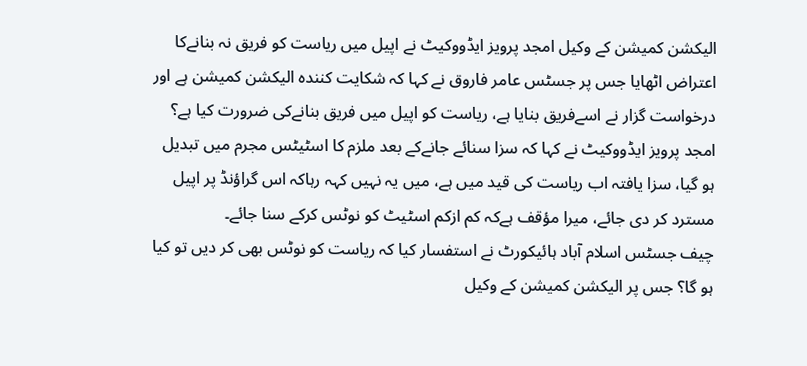الیکشن کمیشن کے وکیل امجد پرویز ایڈووکیٹ نے اپیل میں ریاست کو فریق نہ بنانےکا اعتراض اٹھایا جس پر جسٹس عامر فاروق نے کہا کہ شکایت کنندہ الیکشن کمیشن ہے اور درخواست گزار نے اسےفریق بنایا ہے، ریاست کو اپیل میں فریق بنانےکی ضرورت کیا ہے؟
امجد پرویز ایڈووکیٹ نے کہا کہ سزا سنائے جانےکے بعد ملزم کا اسٹیٹس مجرم میں تبدیل ہو گیا، سزا یافتہ اب ریاست کی قید میں ہے، میں یہ نہیں کہہ رہاکہ اس گراؤنڈ پر اپیل مسترد کر دی جائے، میرا مؤقف ہےکہ کم ازکم اسٹیٹ کو نوٹس کرکے سنا جائے۔
چیف جسٹس اسلام آباد ہائیکورٹ نے استفسار کیا کہ ریاست کو نوٹس بھی کر دیں تو کیا ہو گا؟ جس پر الیکشن کمیشن کے وکیل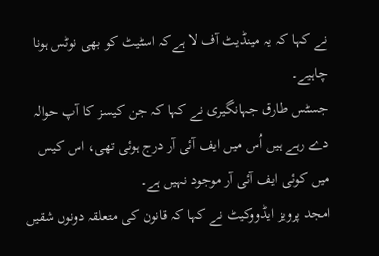نے کہا کہ یہ مینڈیٹ آف لا ہےکہ اسٹیٹ کو بھی نوٹس ہونا چاہیے۔
جسٹس طارق جہانگیری نے کہا کہ جن کیسز کا آپ حوالہ دے رہے ہیں اُس میں ایف آئی آر درج ہوئی تھی، اس کیس میں کوئی ایف آئی آر موجود نہیں ہے۔
امجد پرویز ایڈووکیٹ نے کہا کہ قانون کی متعلقہ دونوں شقیں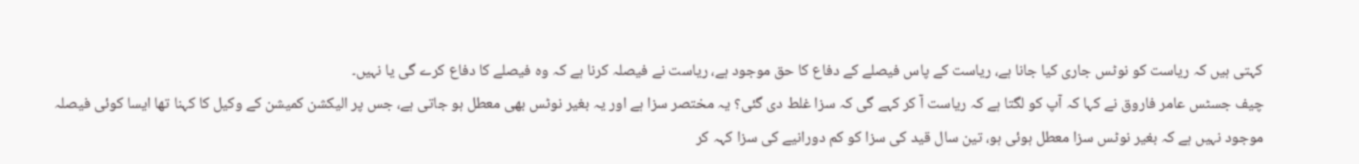کہتی ہیں کہ ریاست کو نوٹس جاری کیا جانا ہے، ریاست کے پاس فیصلے کے دفاع کا حق موجود ہے، ریاست نے فیصلہ کرنا ہے کہ وہ فیصلے کا دفاع کرے گی یا نہیں۔
چیف جسٹس عامر فاروق نے کہا کہ آپ کو لگتا ہے کہ ریاست آ کر کہے گی کہ سزا غلط دی گئی؟ یہ مختصر سزا ہے اور یہ بغیر نوٹس بھی معطل ہو جاتی ہے، جس پر الیکشن کمیشن کے وکیل کا کہنا تھا ایسا کوئی فیصلہ موجود نہیں ہے کہ بغیر نوٹس سزا معطل ہوئی ہو، تین سال قید کی سزا کو کم دورانیے کی سزا کہہ کر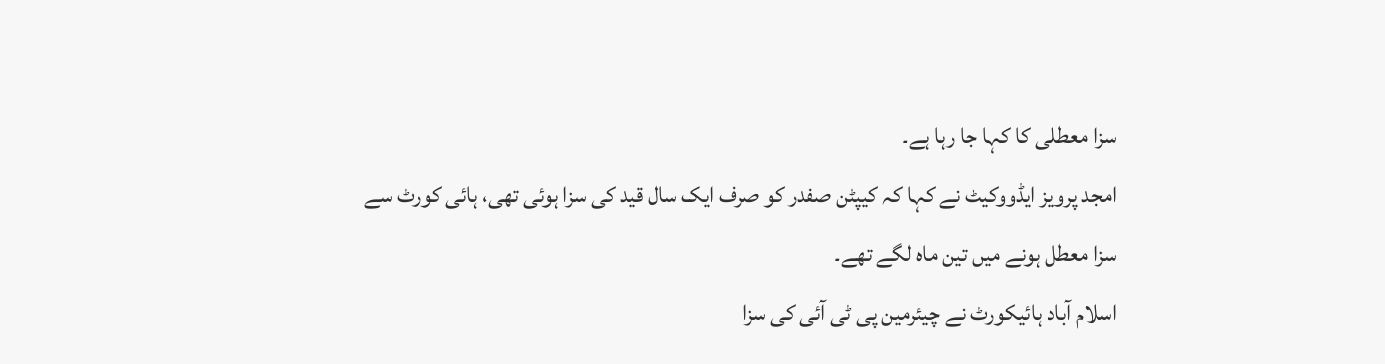سزا معطلی کا کہا جا رہا ہے۔
امجد پرویز ایڈووکیٹ نے کہا کہ کیپٹن صفدر کو صرف ایک سال قید کی سزا ہوئی تھی، ہائی کورٹ سے سزا معطل ہونے میں تین ماہ لگے تھے۔
اسلام آباد ہائیکورٹ نے چیئرمین پی ٹی آئی کی سزا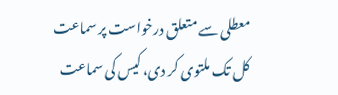معطلی سے متعلق درخواست پر سماعت کل تک ملتوی کر دی، کیس کی سماعت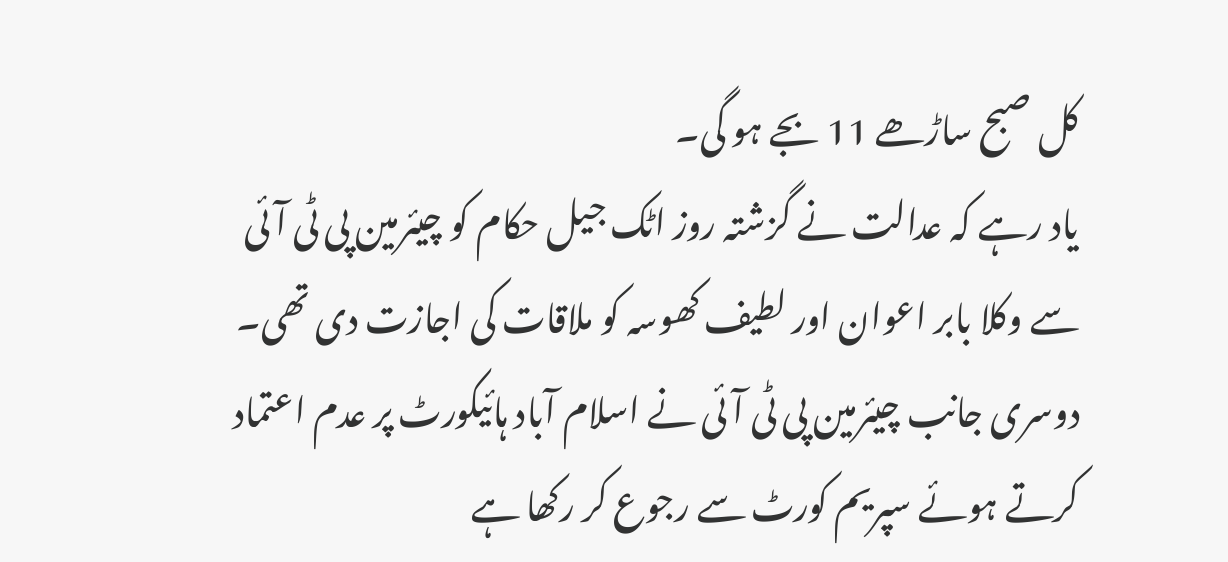کل صبح ساڑھے 11 بجے ہو گی۔
یاد رہے کہ عدالت نے گزشتہ روز اٹک جیل حکام کو چیئرمین پی ٹی آئی سے وکلا بابر اعوان اور لطیف کھوسہ کو ملاقات کی اجازت دی تھی۔
دوسری جانب چیئرمین پی ٹی آئی نے اسلام آباد ہائیکورٹ پر عدم اعتماد کرتے ہوئے سپریم کورٹ سے رجوع کر رکھا ہے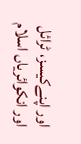اور اپنےکیسز، ٹرائل اور انکوائریاں اسلام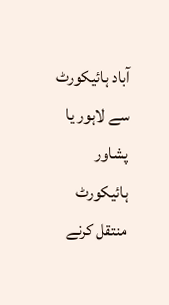آباد ہائیکورٹ سے لاہور یا پشاور ہائیکورٹ منتقل کرنے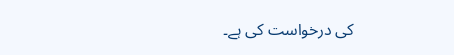کی درخواست کی ہے۔